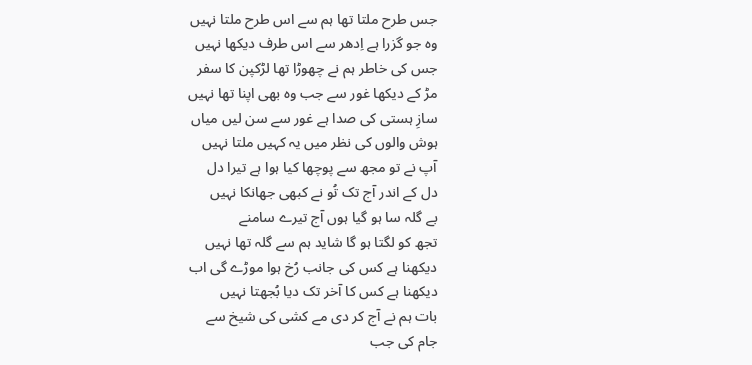جس طرح ملتا تھا ہم سے اس طرح ملتا نہیں
وہ جو گزرا ہے اِدھر سے اس طرف دیکھا نہیں
جس کی خاطر ہم نے چھوڑا تھا لڑکپن کا سفر
مڑ کے دیکھا غور سے جب وہ بھی اپنا تھا نہیں
سازِ ہستی کی صدا ہے غور سے سن لیں میاں
ہوش والوں کی نظر میں یہ کہیں ملتا نہیں
آپ نے تو مجھ سے پوچھا کیا ہوا ہے تیرا دل
دل کے اندر آج تک تُو نے کبھی جھانکا نہیں
بے گلہ سا ہو گیا ہوں آج تیرے سامنے
تجھ کو لگتا ہو گا شاید ہم سے گلہ تھا نہیں
دیکھنا ہے کس کی جانب رُخ ہوا موڑے گی اب
دیکھنا ہے کس کا آخر تک دیا بُجھتا نہیں
بات ہم نے آج کر دی مے کشی کی شیخ سے
جام کی جب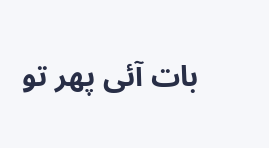بات آئی پھر تو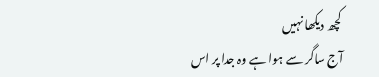کچھ دیکھا نہیں
آج ساگر سے ہوا ہے وہ جدا پر اس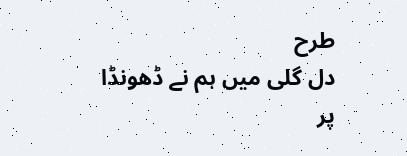طرح
دل گلی میں ہم نے ڈھونڈا پر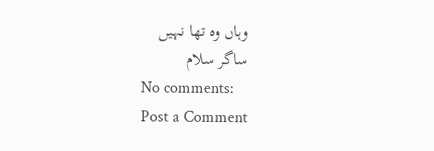وہاں وہ تھا نہیں
ساگر سلام
No comments:
Post a Comment